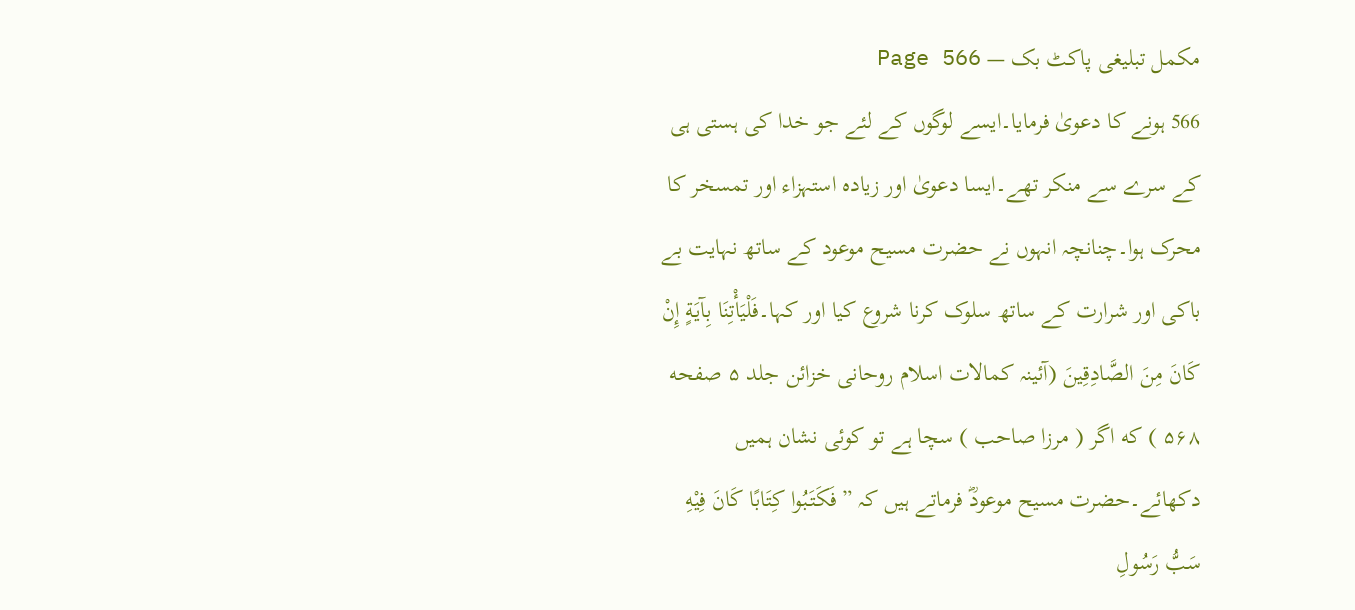مکمل تبلیغی پاکٹ بک — Page 566
566 ہونے کا دعویٰ فرمایا۔ایسے لوگوں کے لئے جو خدا کی ہستی ہی کے سرے سے منکر تھے۔ایسا دعویٰ اور زیادہ استہزاء اور تمسخر کا محرک ہوا۔چنانچہ انہوں نے حضرت مسیح موعود کے ساتھ نہایت بے باکی اور شرارت کے ساتھ سلوک کرنا شروع کیا اور کہا۔فَلْيَأْتِنَا بِآيَةٍ إِنْ كَانَ مِنَ الصَّادِقِينَ (آئینہ کمالات اسلام روحانی خزائن جلد ۵ صفحه ۵۶۸ ) که اگر ( مرزا صاحب ) سچا ہے تو کوئی نشان ہمیں دکھائے۔حضرت مسیح موعودؓ فرماتے ہیں کہ ”فَكَتَبُوا كِتَابًا كَانَ فِيْهِ سَبُّ رَسُولِ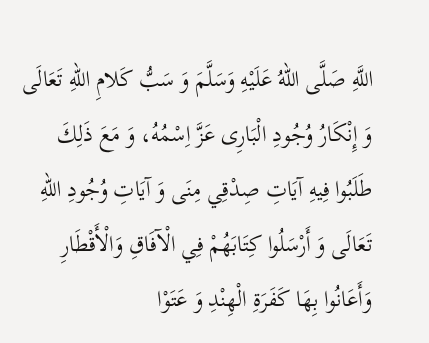اللَّهِ صَلَّى اللهُ عَلَيْهِ وَسَلَّمَ وَ سَبُّ كَلامِ اللهِ تَعَالَى وَ إِنْكَارُ وُجُودِ الْبَارِى عَزَّ اِسْمُهُ، وَ مَعَ ذَلِكَ طَلَبُوا فِيهِ آيَاتِ صِدْقِي مِنَى وَ آيَاتِ وُجُودِ اللهِ تَعَالَى وَ أَرْسَلُوا كِتَابَهُمْ فِي الْآفَاقِ وَالْأَقْطَارِ وَأَعَانُوا بِهَا كَفَرَةِ الْهِنْدِ وَ عَتَوْا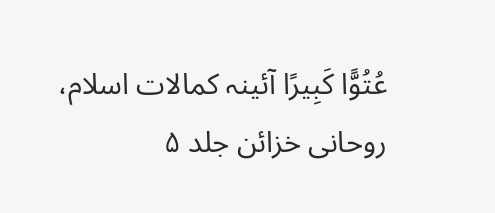عُتُوًّا كَبِيرًا آئینہ کمالات اسلام، روحانی خزائن جلد ۵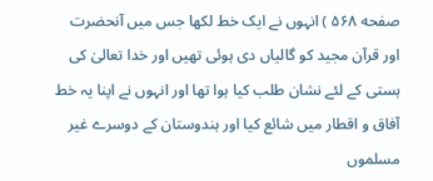صفحه ۵۶۸ ) انہوں نے ایک خط لکھا جس میں آنحضرت اور قرآن مجید کو گالیاں دی ہوئی تھیں اور خدا تعالیٰ کی ہستی کے لئے نشان طلب کیا ہوا تھا اور انہوں نے اپنا یہ خط آفاق و اقطار میں شائع کیا اور ہندوستان کے دوسرے غیر مسلموں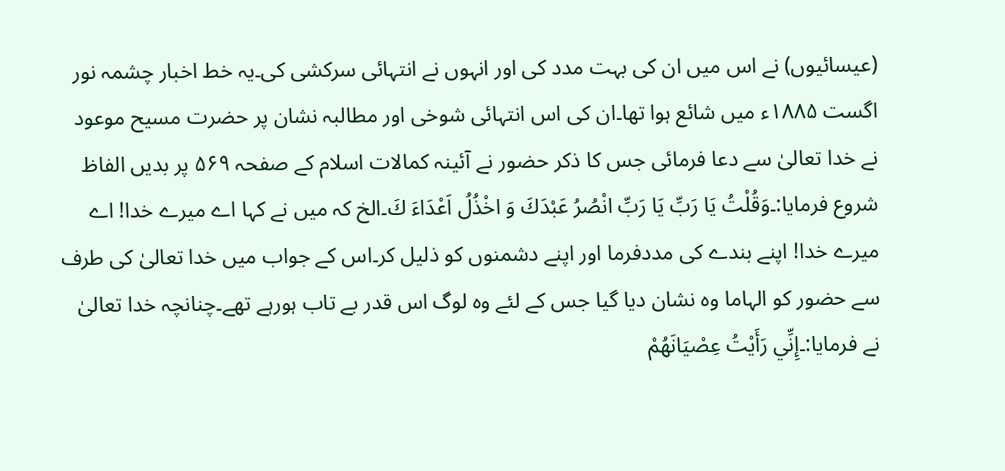(عیسائیوں) نے اس میں ان کی بہت مدد کی اور انہوں نے انتہائی سرکشی کی۔یہ خط اخبار چشمہ نور اگست ۱۸۸۵ء میں شائع ہوا تھا۔ان کی اس انتہائی شوخی اور مطالبہ نشان پر حضرت مسیح موعود نے خدا تعالیٰ سے دعا فرمائی جس کا ذکر حضور نے آئینہ کمالات اسلام کے صفحہ ۵۶۹ پر بدیں الفاظ شروع فرمایا:۔وَقُلْتُ يَا رَبِّ يَا رَبِّ انْصُرُ عَبْدَكَ وَ اخْذُلُ اَعْدَاءَ كَ۔الخ کہ میں نے کہا اے میرے خدا! اے میرے خدا! اپنے بندے کی مددفرما اور اپنے دشمنوں کو ذلیل کر۔اس کے جواب میں خدا تعالیٰ کی طرف سے حضور کو الہاما وہ نشان دیا گیا جس کے لئے وہ لوگ اس قدر بے تاب ہورہے تھے۔چنانچہ خدا تعالیٰ نے فرمایا:۔إِنِّي رَأَيْتُ عِصْيَانَهُمْ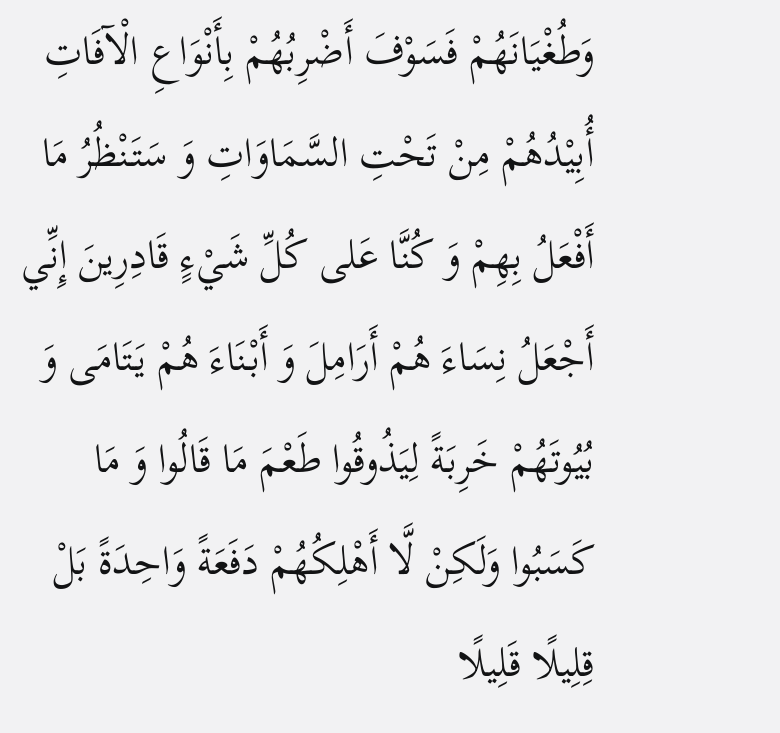وَطُغْيَانَهُمْ فَسَوْفَ أَضْرِبُهُمْ بِأَنْوَاعِ الْآفَاتِ أُبِيْدُهُمْ مِنْ تَحْتِ السَّمَاوَاتِ وَ سَتَنْظُرُ مَا أَفْعَلُ بِهِمْ وَ كُنَّا عَلى كُلِّ شَيْءٍ قَادِرِينَ إِنِّي أَجْعَلُ نِسَاءَ هُمْ أَرَامِلَ وَ أَبْنَاءَ هُمْ يَتَامَى وَ بُيُوتَهُمْ خَرِبَةً لِيَذُوقُوا طَعْمَ مَا قَالُوا وَ مَا كَسَبُوا وَلَكِنْ لَّا أَهْلِكُهُمْ دَفَعَةً وَاحِدَةً بَلْ قِلِيلًا قَلِيلًا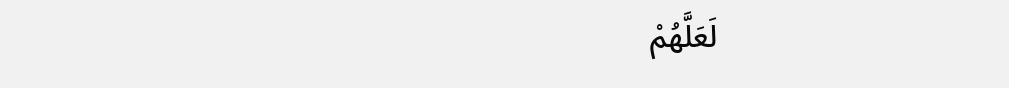لَعَلَّهُمْ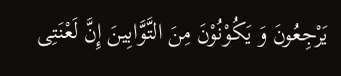يَرْجِعُونَ وَ يَكُوْنُوْنَ مِنَ التَّوَّابِينَ إِنَّ لَعْنَتِى